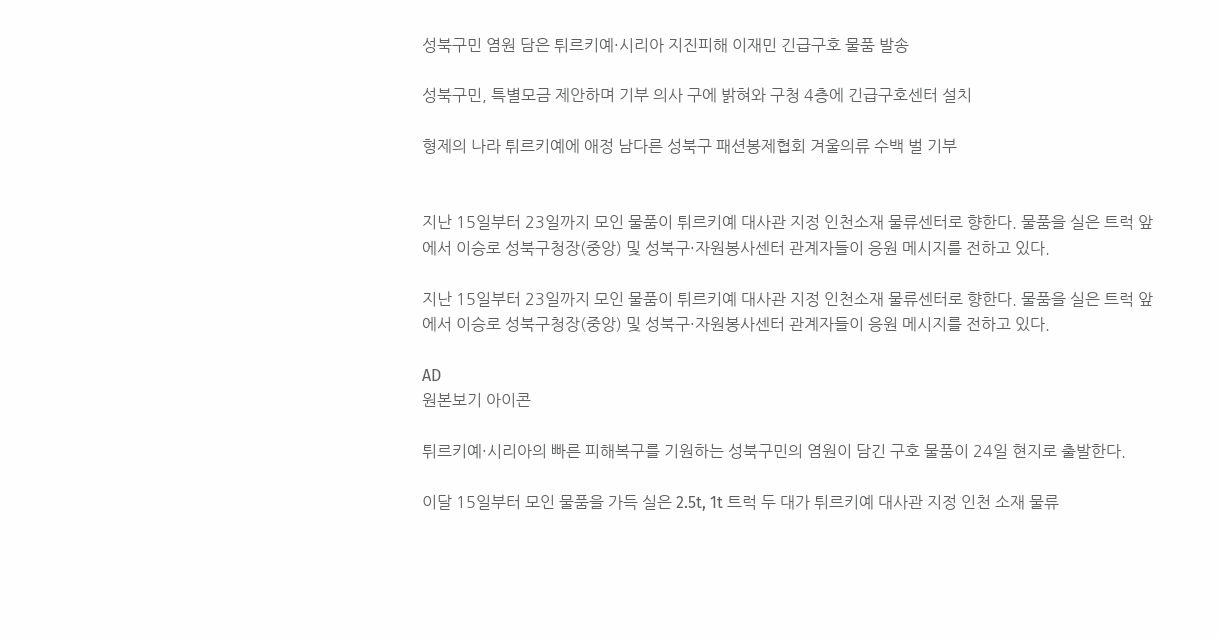성북구민 염원 담은 튀르키예·시리아 지진피해 이재민 긴급구호 물품 발송

성북구민, 특별모금 제안하며 기부 의사 구에 밝혀와 구청 4층에 긴급구호센터 설치

형제의 나라 튀르키예에 애정 남다른 성북구 패션봉제협회 겨울의류 수백 벌 기부


지난 15일부터 23일까지 모인 물품이 튀르키예 대사관 지정 인천소재 물류센터로 향한다. 물품을 실은 트럭 앞에서 이승로 성북구청장(중앙) 및 성북구·자원봉사센터 관계자들이 응원 메시지를 전하고 있다.

지난 15일부터 23일까지 모인 물품이 튀르키예 대사관 지정 인천소재 물류센터로 향한다. 물품을 실은 트럭 앞에서 이승로 성북구청장(중앙) 및 성북구·자원봉사센터 관계자들이 응원 메시지를 전하고 있다.

AD
원본보기 아이콘

튀르키예·시리아의 빠른 피해복구를 기원하는 성북구민의 염원이 담긴 구호 물품이 24일 현지로 출발한다.

이달 15일부터 모인 물품을 가득 실은 2.5t, 1t 트럭 두 대가 튀르키예 대사관 지정 인천 소재 물류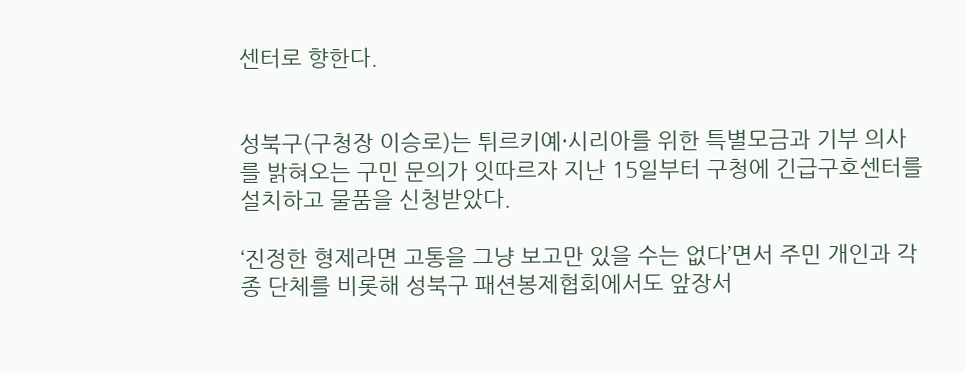센터로 향한다.


성북구(구청장 이승로)는 튀르키예·시리아를 위한 특별모금과 기부 의사를 밝혀오는 구민 문의가 잇따르자 지난 15일부터 구청에 긴급구호센터를 설치하고 물품을 신청받았다.

‘진정한 형제라면 고통을 그냥 보고만 있을 수는 없다’면서 주민 개인과 각종 단체를 비롯해 성북구 패션봉제협회에서도 앞장서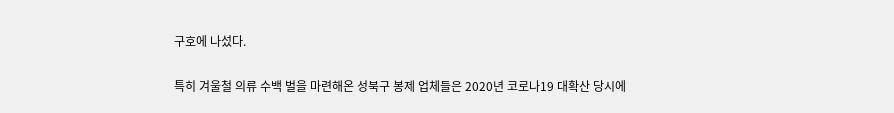구호에 나섰다.


특히 겨울철 의류 수백 벌을 마련해온 성북구 봉제 업체들은 2020년 코로나19 대확산 당시에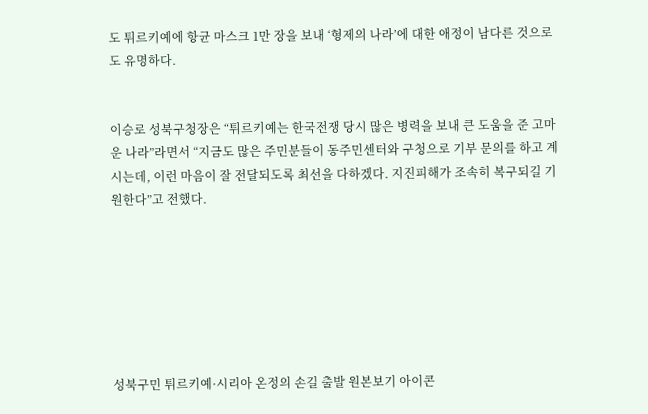도 튀르키예에 항균 마스크 1만 장을 보내 ‘형제의 나라’에 대한 애정이 남다른 것으로도 유명하다.


이승로 성북구청장은 “튀르키예는 한국전쟁 당시 많은 병력을 보내 큰 도움을 준 고마운 나라”라면서 “지금도 많은 주민분들이 동주민센터와 구청으로 기부 문의를 하고 계시는데, 이런 마음이 잘 전달되도록 최선을 다하겠다. 지진피해가 조속히 복구되길 기원한다”고 전했다.







성북구민 튀르키예·시리아 온정의 손길 출발 원본보기 아이콘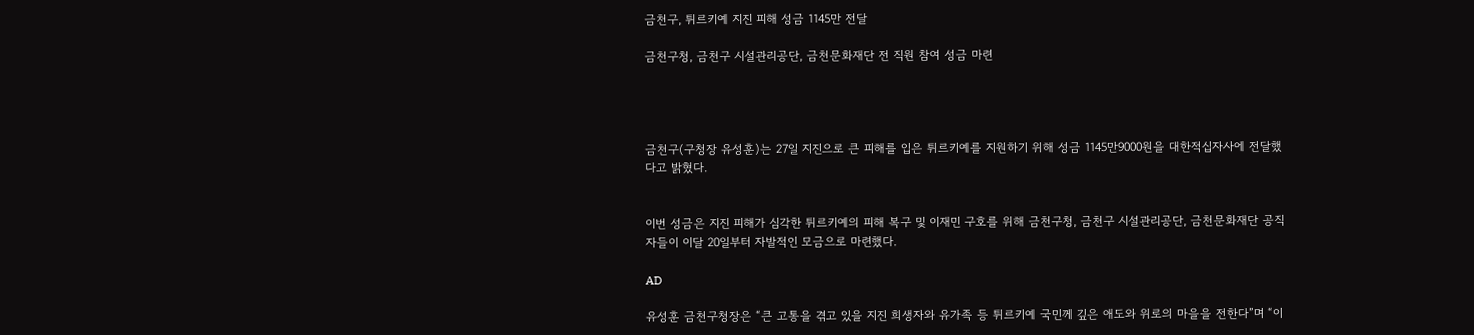금천구, 튀르키예 지진 피해 성금 1145만 전달

금천구청, 금천구 시설관리공단, 금천문화재단 전 직원 참여 성금 마련




금천구(구청장 유성훈)는 27일 지진으로 큰 피해를 입은 튀르키예를 지원하기 위해 성금 1145만9000원을 대한적십자사에 전달했다고 밝혔다.


이번 성금은 지진 피해가 심각한 튀르키예의 피해 복구 및 이재민 구호를 위해 금천구청, 금천구 시설관리공단, 금천문화재단 공직자들이 이달 20일부터 자발적인 모금으로 마련했다.

AD

유성훈 금천구청장은 “큰 고통을 겪고 있을 지진 희생자와 유가족 등 튀르키예 국민께 깊은 애도와 위로의 마을을 전한다”며 “이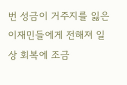번 성금이 거주지를 잃은 이재민들에게 전해져 일상 회복에 조금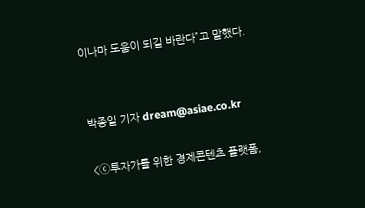이나마 도움이 되길 바란다”고 말했다.


박종일 기자 dream@asiae.co.kr

<ⓒ투자가를 위한 경제콘텐츠 플랫폼,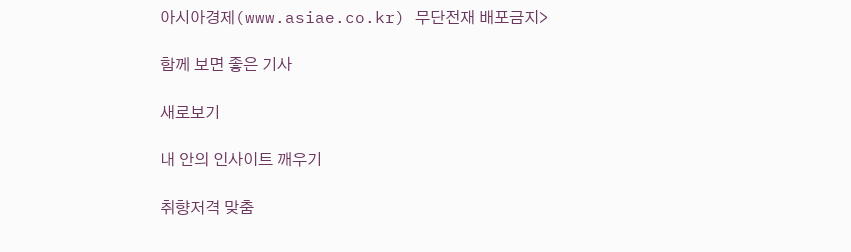아시아경제(www.asiae.co.kr) 무단전재 배포금지>

함께 보면 좋은 기사

새로보기

내 안의 인사이트 깨우기

취향저격 맞춤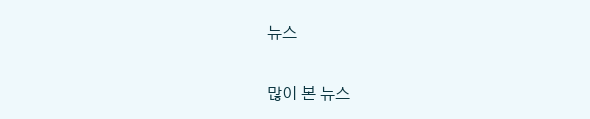뉴스

많이 본 뉴스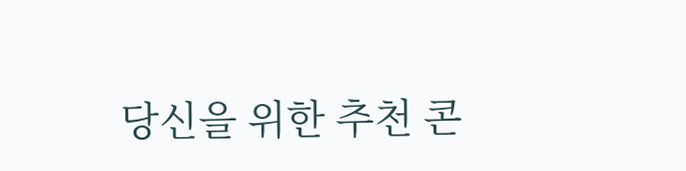당신을 위한 추천 콘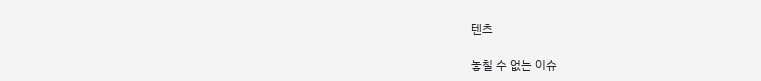텐츠

놓칠 수 없는 이슈